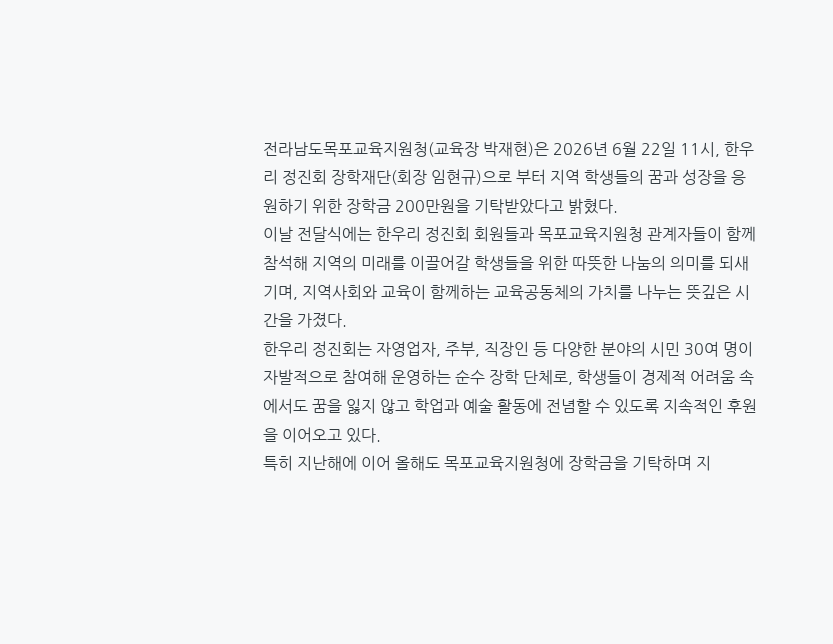전라남도목포교육지원청(교육장 박재현)은 2026년 6월 22일 11시, 한우리 정진회 장학재단(회장 임현규)으로 부터 지역 학생들의 꿈과 성장을 응원하기 위한 장학금 200만원을 기탁받았다고 밝혔다.
이날 전달식에는 한우리 정진회 회원들과 목포교육지원청 관계자들이 함께 참석해 지역의 미래를 이끌어갈 학생들을 위한 따뜻한 나눔의 의미를 되새기며, 지역사회와 교육이 함께하는 교육공동체의 가치를 나누는 뜻깊은 시간을 가졌다.
한우리 정진회는 자영업자, 주부, 직장인 등 다양한 분야의 시민 30여 명이 자발적으로 참여해 운영하는 순수 장학 단체로, 학생들이 경제적 어려움 속에서도 꿈을 잃지 않고 학업과 예술 활동에 전념할 수 있도록 지속적인 후원을 이어오고 있다.
특히 지난해에 이어 올해도 목포교육지원청에 장학금을 기탁하며 지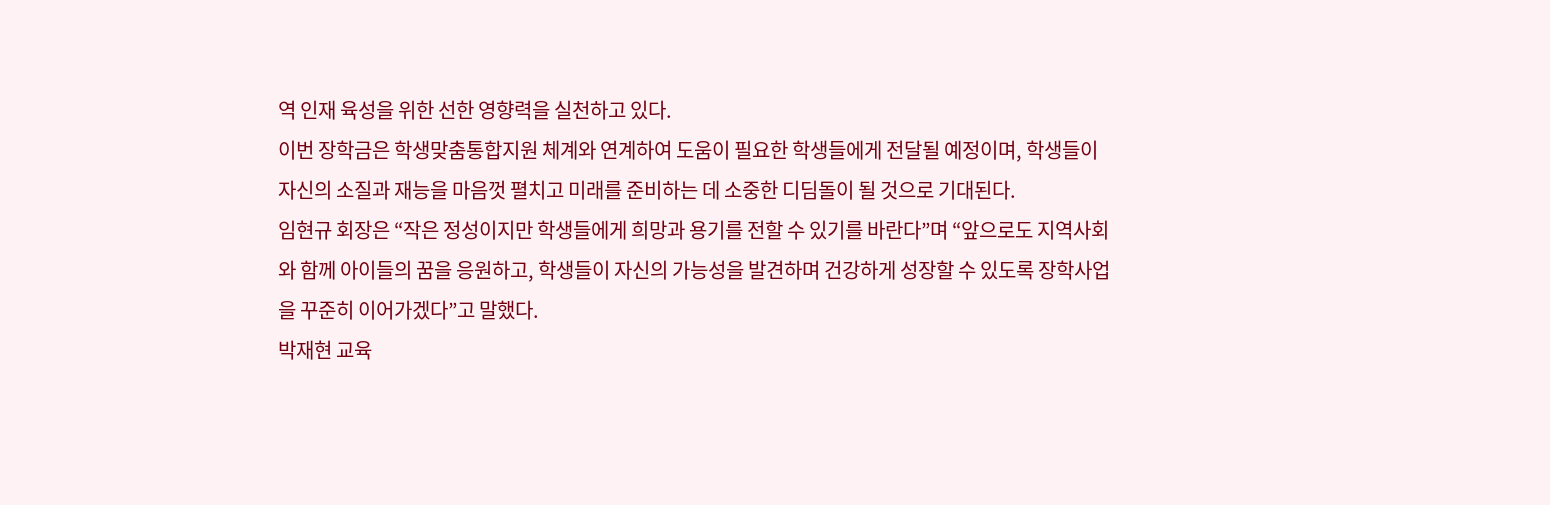역 인재 육성을 위한 선한 영향력을 실천하고 있다.
이번 장학금은 학생맞춤통합지원 체계와 연계하여 도움이 필요한 학생들에게 전달될 예정이며, 학생들이 자신의 소질과 재능을 마음껏 펼치고 미래를 준비하는 데 소중한 디딤돌이 될 것으로 기대된다.
임현규 회장은 “작은 정성이지만 학생들에게 희망과 용기를 전할 수 있기를 바란다”며 “앞으로도 지역사회와 함께 아이들의 꿈을 응원하고, 학생들이 자신의 가능성을 발견하며 건강하게 성장할 수 있도록 장학사업을 꾸준히 이어가겠다”고 말했다.
박재현 교육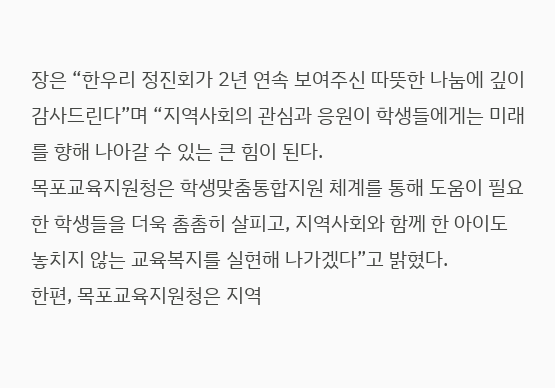장은 “한우리 정진회가 2년 연속 보여주신 따뜻한 나눔에 깊이 감사드린다”며 “지역사회의 관심과 응원이 학생들에게는 미래를 향해 나아갈 수 있는 큰 힘이 된다.
목포교육지원청은 학생맞춤통합지원 체계를 통해 도움이 필요한 학생들을 더욱 촘촘히 살피고, 지역사회와 함께 한 아이도 놓치지 않는 교육복지를 실현해 나가겠다”고 밝혔다.
한편, 목포교육지원청은 지역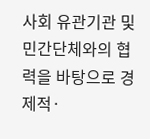사회 유관기관 및 민간단체와의 협력을 바탕으로 경제적·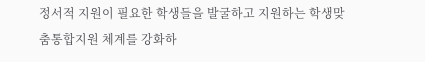정서적 지원이 필요한 학생들을 발굴하고 지원하는 학생맞춤통합지원 체계를 강화하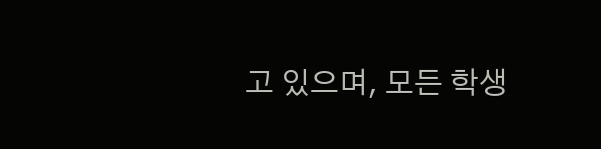고 있으며, 모든 학생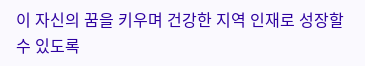이 자신의 꿈을 키우며 건강한 지역 인재로 성장할 수 있도록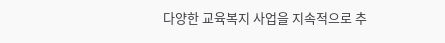다양한 교육복지 사업을 지속적으로 추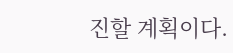진할 계획이다.